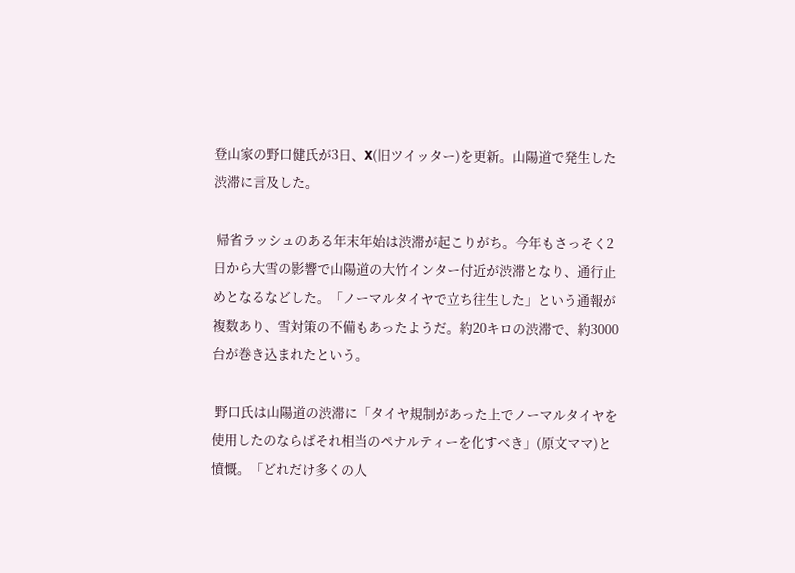登山家の野口健氏が3日、X(旧ツイッター)を更新。山陽道で発生した渋滞に言及した。

 帰省ラッシュのある年末年始は渋滞が起こりがち。今年もさっそく2日から大雪の影響で山陽道の大竹インター付近が渋滞となり、通行止めとなるなどした。「ノーマルタイヤで立ち往生した」という通報が複数あり、雪対策の不備もあったようだ。約20キロの渋滞で、約3000台が巻き込まれたという。

 野口氏は山陽道の渋滞に「タイヤ規制があった上でノーマルタイヤを使用したのならばそれ相当のペナルティーを化すべき」(原文ママ)と憤慨。「どれだけ多くの人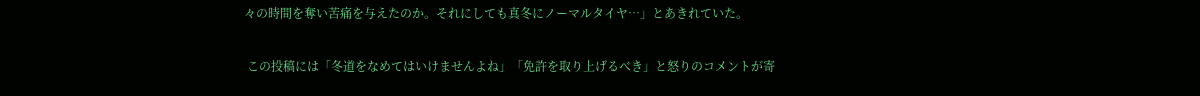々の時間を奪い苦痛を与えたのか。それにしても真冬にノーマルタイヤ…」とあきれていた。

 この投稿には「冬道をなめてはいけませんよね」「免許を取り上げるべき」と怒りのコメントが寄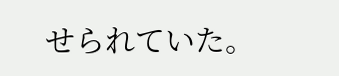せられていた。